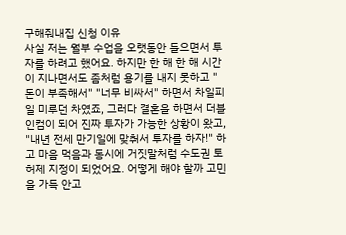구해줘내집 신청 이유
사실 저는 월부 수업을 오랫동안 들으면서 투자를 하려고 했어요. 하지만 한 해 한 해 시간이 지나면서도 좀처럼 용기를 내지 못하고 "돈이 부족해서" "너무 비싸서" 하면서 차일피일 미루던 차였죠, 그러다 결혼을 하면서 더블인컴이 되어 진짜 투자가 가능한 상황이 왔고, "내년 전세 만기일에 맞춰서 투자를 하자!" 하고 마음 먹음과 동시에 거짓말처럼 수도권 토허제 지정이 되었어요. 어떻게 해야 할까 고민을 가득 안고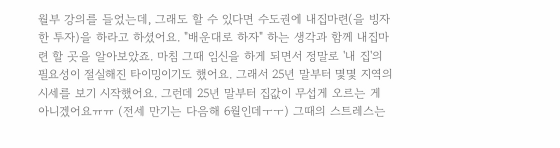월부 강의를 들었는데, 그래도 할 수 있다면 수도권에 내집마련(을 빙자한 투자)을 하라고 하셨어요. "배운대로 하자" 하는 생각과 함께 내집마련 할 곳을 알아보았죠. 마침 그때 임신을 하게 되면서 정말로 '내 집'의 필요성이 절실해진 타이밍이기도 했어요. 그래서 25년 말부터 몇몇 지역의 시세를 보기 시작했어요. 그런데 25년 말부터 집값이 무섭게 오르는 게 아니겠어요ㅠㅠ (전세 만기는 다음해 6월인데ㅜㅜ) 그때의 스트레스는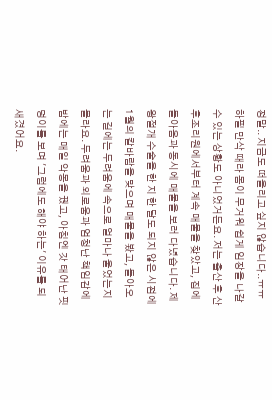정말.. 지금도 떠올리고 싶지 않습니다..ㅠㅠ 하필 만삭 때라 몸이 무거워 쉽게 임장을 나갈 수 있는 상황도 아니었거든요. 저는 출산 후 산후조리원에서부터 계속 매물을 찾았고, 집에 돌아옴과 동시에 매물을 보러 다녔습니다. 제왕절개 수술을 한 지 한 달도 되지 않은 시점에 1월의 칼바람을 맞으며 매물을 봤고, 돌아오는 길에는 두려움에 속으로 얼마나 울었는지 몰라요. 두려움과 외로움과 엄청난 책임감에 밤에는 매일 악몽을 꿨고, 아침엔 갓 태어난 핏덩이를 보며 '그럼에도 해야 하는' 이유를 되새겼어요.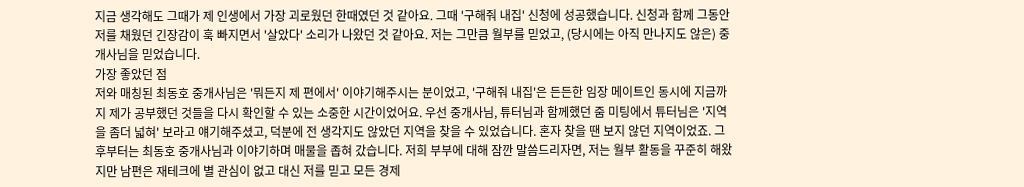지금 생각해도 그때가 제 인생에서 가장 괴로웠던 한때였던 것 같아요. 그때 '구해줘 내집' 신청에 성공했습니다. 신청과 함께 그동안 저를 채웠던 긴장감이 훅 빠지면서 '살았다' 소리가 나왔던 것 같아요. 저는 그만큼 월부를 믿었고, (당시에는 아직 만나지도 않은) 중개사님을 믿었습니다.
가장 좋았던 점
저와 매칭된 최동호 중개사님은 '뭐든지 제 편에서' 이야기해주시는 분이었고, '구해줘 내집'은 든든한 임장 메이트인 동시에 지금까지 제가 공부했던 것들을 다시 확인할 수 있는 소중한 시간이었어요. 우선 중개사님, 튜터님과 함께했던 줌 미팅에서 튜터님은 '지역을 좀더 넓혀' 보라고 얘기해주셨고, 덕분에 전 생각지도 않았던 지역을 찾을 수 있었습니다. 혼자 찾을 땐 보지 않던 지역이었죠. 그후부터는 최동호 중개사님과 이야기하며 매물을 좁혀 갔습니다. 저희 부부에 대해 잠깐 말씀드리자면, 저는 월부 활동을 꾸준히 해왔지만 남편은 재테크에 별 관심이 없고 대신 저를 믿고 모든 경제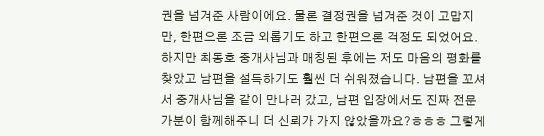권을 넘겨준 사람이에요. 물론 결정권을 넘겨준 것이 고맙지만, 한편으론 조금 외롭기도 하고 한편으론 걱정도 되었어요. 하지만 최동호 중개사님과 매칭된 후에는 저도 마음의 평화를 찾았고 남편을 설득하기도 훨씬 더 쉬워졌습니다. 남편을 꼬셔서 중개사님을 같이 만나러 갔고, 남편 입장에서도 진짜 전문가분이 함께해주니 더 신뢰가 가지 않았을까요?ㅎㅎㅎ 그렇게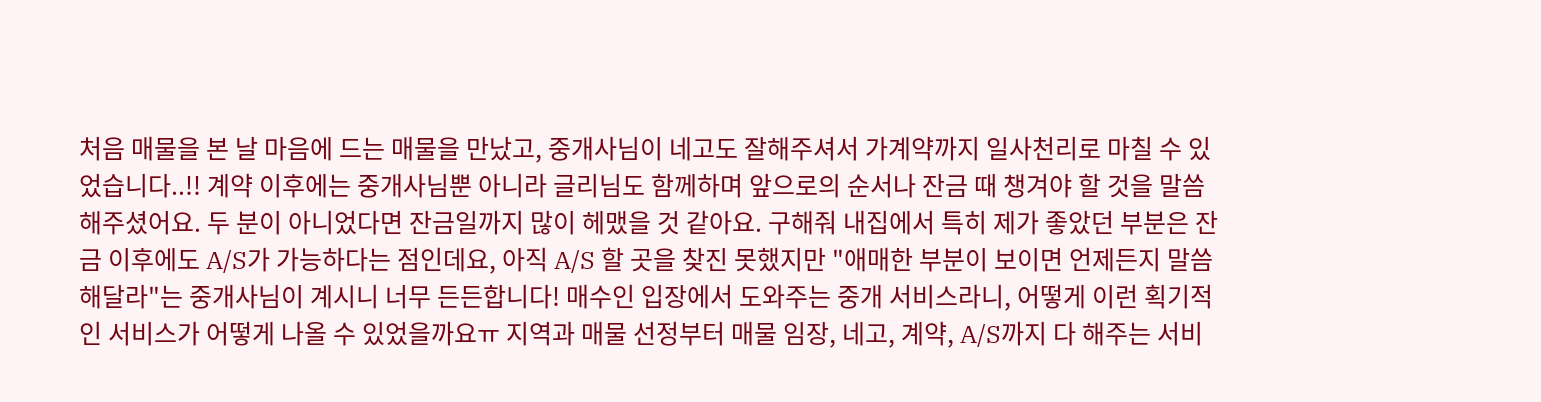처음 매물을 본 날 마음에 드는 매물을 만났고, 중개사님이 네고도 잘해주셔서 가계약까지 일사천리로 마칠 수 있었습니다..!! 계약 이후에는 중개사님뿐 아니라 글리님도 함께하며 앞으로의 순서나 잔금 때 챙겨야 할 것을 말씀해주셨어요. 두 분이 아니었다면 잔금일까지 많이 헤맸을 것 같아요. 구해줘 내집에서 특히 제가 좋았던 부분은 잔금 이후에도 A/S가 가능하다는 점인데요, 아직 A/S 할 곳을 찾진 못했지만 "애매한 부분이 보이면 언제든지 말씀해달라"는 중개사님이 계시니 너무 든든합니다! 매수인 입장에서 도와주는 중개 서비스라니, 어떻게 이런 획기적인 서비스가 어떻게 나올 수 있었을까요ㅠ 지역과 매물 선정부터 매물 임장, 네고, 계약, A/S까지 다 해주는 서비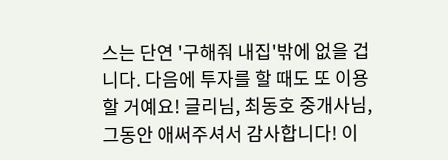스는 단연 '구해줘 내집'밖에 없을 겁니다. 다음에 투자를 할 때도 또 이용할 거예요! 글리님, 최동호 중개사님, 그동안 애써주셔서 감사합니다! 이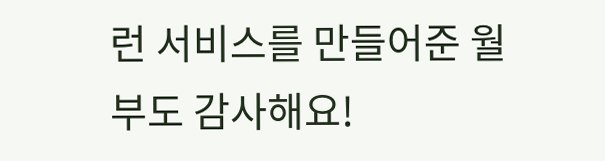런 서비스를 만들어준 월부도 감사해요!